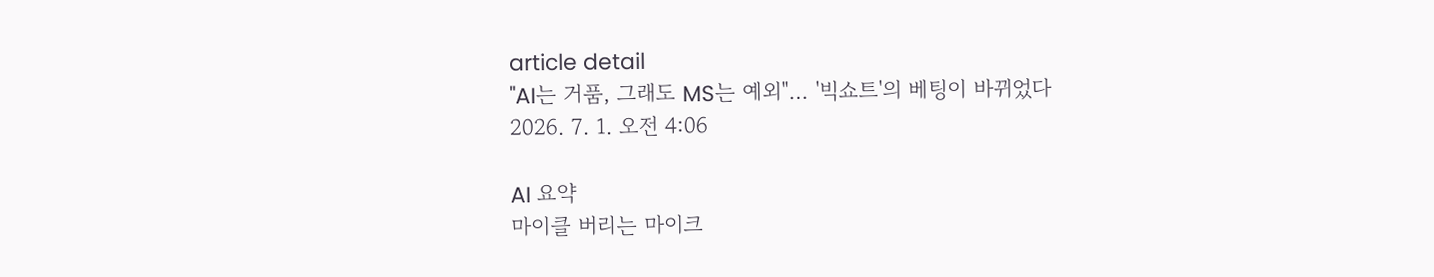article detail
"AI는 거품, 그래도 MS는 예외"… '빅쇼트'의 베팅이 바뀌었다
2026. 7. 1. 오전 4:06

AI 요약
마이클 버리는 마이크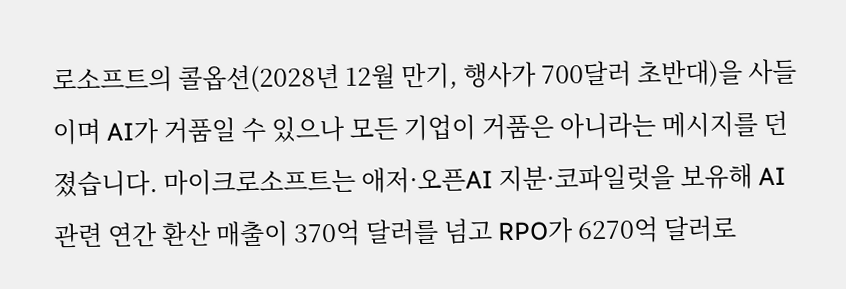로소프트의 콜옵션(2028년 12월 만기, 행사가 700달러 초반대)을 사들이며 AI가 거품일 수 있으나 모든 기업이 거품은 아니라는 메시지를 던졌습니다. 마이크로소프트는 애저·오픈AI 지분·코파일럿을 보유해 AI 관련 연간 환산 매출이 370억 달러를 넘고 RPO가 6270억 달러로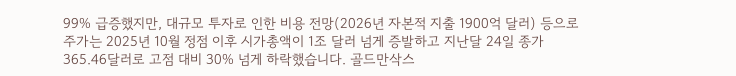99% 급증했지만, 대규모 투자로 인한 비용 전망(2026년 자본적 지출 1900억 달러) 등으로 주가는 2025년 10월 정점 이후 시가총액이 1조 달러 넘게 증발하고 지난달 24일 종가 365.46달러로 고점 대비 30% 넘게 하락했습니다. 골드만삭스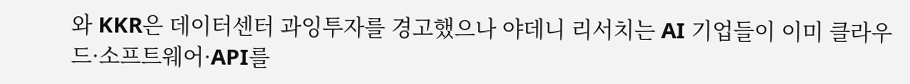와 KKR은 데이터센터 과잉투자를 경고했으나 야데니 리서치는 AI 기업들이 이미 클라우드·소프트웨어·API를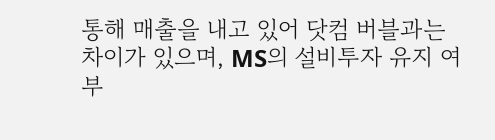통해 매출을 내고 있어 닷컴 버블과는 차이가 있으며, MS의 설비투자 유지 여부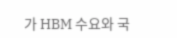가 HBM 수요와 국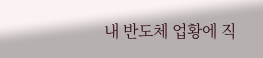내 반도체 업황에 직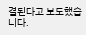결된다고 보도했습니다.